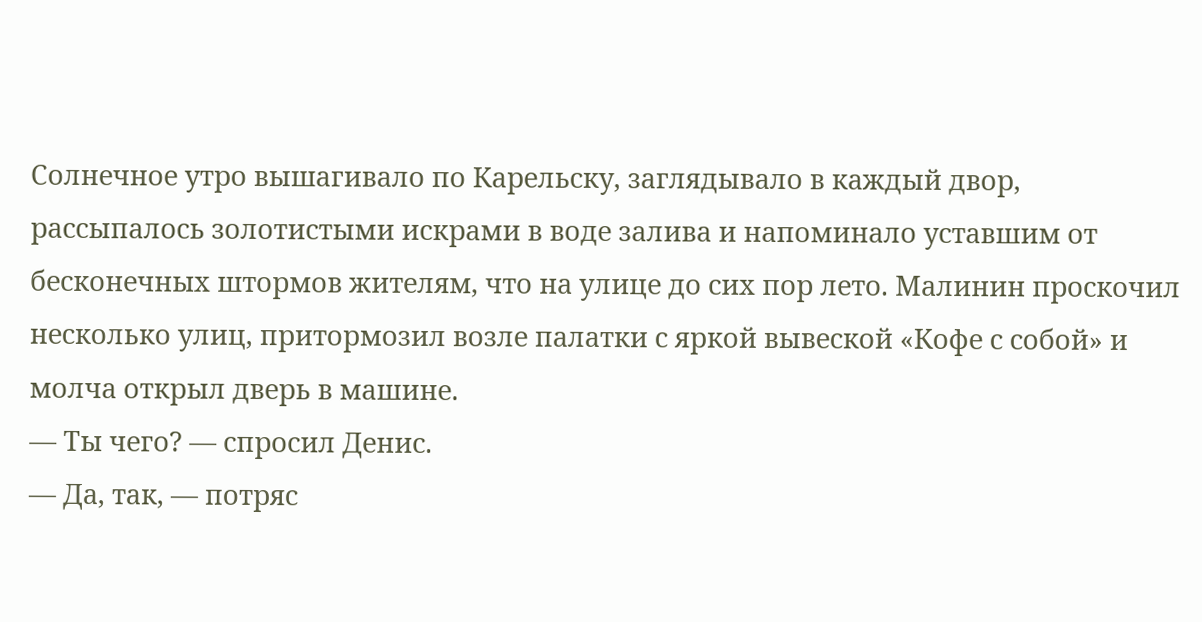Солнечное утро вышагивало по Карельску, заглядывало в каждый двор, рассыпалось золотистыми искрами в воде залива и напоминало уставшим от бесконечных штормов жителям, что на улице до сих пор лето. Малинин проскочил несколько улиц, притормозил возле палатки с яркой вывеской «Кофе с собой» и молча открыл дверь в машине.
— Ты чего? — спросил Денис.
— Да, так, — потряс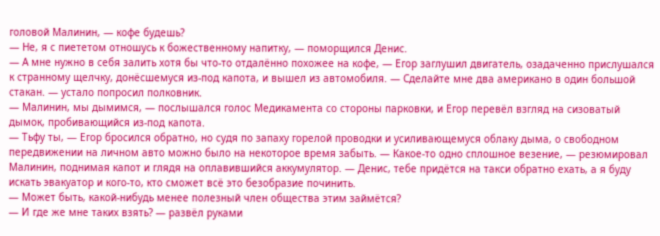головой Малинин, — кофе будешь?
— Не, я с пиететом отношусь к божественному напитку, — поморщился Денис.
— А мне нужно в себя залить хотя бы что-то отдалённо похожее на кофе, — Егор заглушил двигатель, озадаченно прислушался к странному щелчку, донёсшемуся из-под капота, и вышел из автомобиля. — Сделайте мне два американо в один большой стакан. — устало попросил полковник.
— Малинин, мы дымимся, — послышался голос Медикамента со стороны парковки, и Егор перевёл взгляд на сизоватый дымок, пробивающийся из-под капота.
— Тьфу ты, — Егор бросился обратно, но судя по запаху горелой проводки и усиливающемуся облаку дыма, о свободном передвижении на личном авто можно было на некоторое время забыть. — Какое-то одно сплошное везение, — резюмировал Малинин, поднимая капот и глядя на оплавившийся аккумулятор. — Денис, тебе придётся на такси обратно ехать, а я буду искать эвакуатор и кого-то, кто сможет всё это безобразие починить.
— Может быть, какой-нибудь менее полезный член общества этим займётся?
— И где же мне таких взять? — развёл руками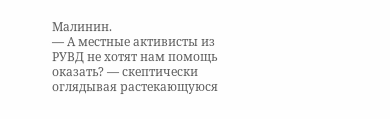Малинин.
— А местные активисты из РУВД не хотят нам помощь оказать? — скептически оглядывая растекающуюся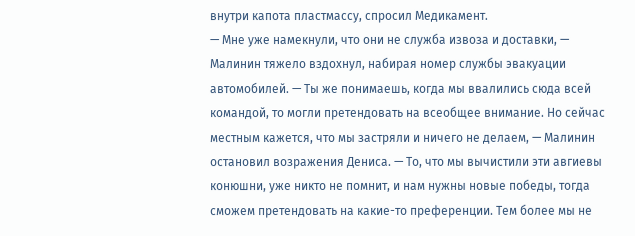внутри капота пластмассу, спросил Медикамент.
— Мне уже намекнули, что они не служба извоза и доставки, — Малинин тяжело вздохнул, набирая номер службы эвакуации автомобилей. — Ты же понимаешь, когда мы ввалились сюда всей командой, то могли претендовать на всеобщее внимание. Но сейчас местным кажется, что мы застряли и ничего не делаем, — Малинин остановил возражения Дениса. — То, что мы вычистили эти авгиевы конюшни, уже никто не помнит, и нам нужны новые победы, тогда сможем претендовать на какие-то преференции. Тем более мы не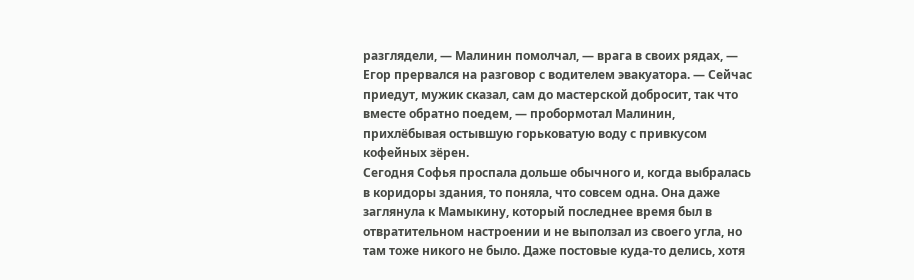разглядели, — Малинин помолчал, — врага в своих рядах, — Егор прервался на разговор с водителем эвакуатора. — Сейчас приедут, мужик сказал, сам до мастерской добросит, так что вместе обратно поедем, — пробормотал Малинин, прихлёбывая остывшую горьковатую воду с привкусом кофейных зёрен.
Сегодня Софья проспала дольше обычного и, когда выбралась в коридоры здания, то поняла, что совсем одна. Она даже заглянула к Мамыкину, который последнее время был в отвратительном настроении и не выползал из своего угла, но там тоже никого не было. Даже постовые куда-то делись, хотя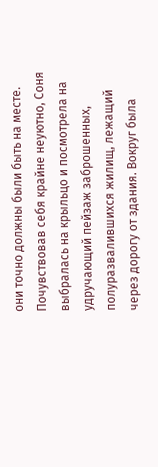они точно должны были быть на месте. Почувствовав себя крайне неуютно, Соня выбралась на крыльцо и посмотрела на удручающий пейзаж заброшенных, полуразвалившихся жилищ, лежащий через дорогу от здания. Вокруг была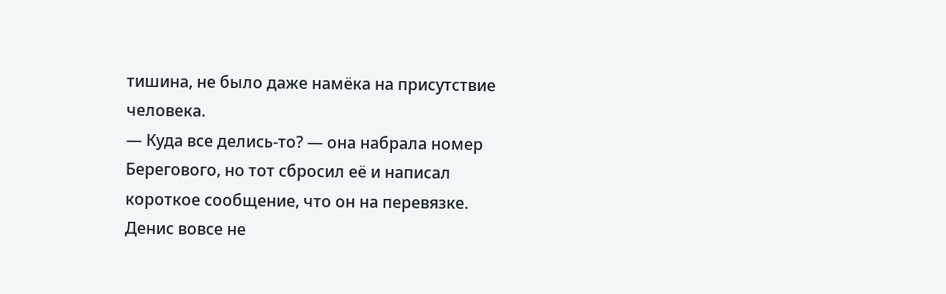тишина, не было даже намёка на присутствие человека.
— Куда все делись-то? — она набрала номер Берегового, но тот сбросил её и написал короткое сообщение, что он на перевязке.
Денис вовсе не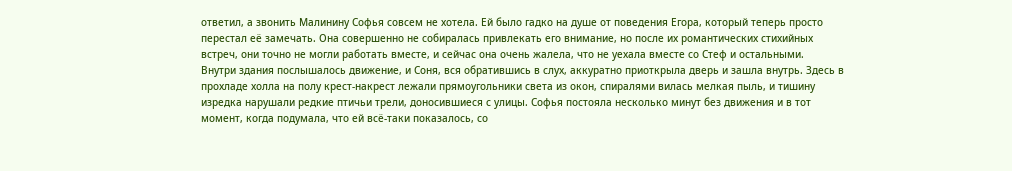ответил, а звонить Малинину Софья совсем не хотела. Ей было гадко на душе от поведения Егора, который теперь просто перестал её замечать. Она совершенно не собиралась привлекать его внимание, но после их романтических стихийных встреч, они точно не могли работать вместе, и сейчас она очень жалела, что не уехала вместе со Стеф и остальными.
Внутри здания послышалось движение, и Соня, вся обратившись в слух, аккуратно приоткрыла дверь и зашла внутрь. Здесь в прохладе холла на полу крест-накрест лежали прямоугольники света из окон, спиралями вилась мелкая пыль, и тишину изредка нарушали редкие птичьи трели, доносившиеся с улицы. Софья постояла несколько минут без движения и в тот момент, когда подумала, что ей всё-таки показалось, со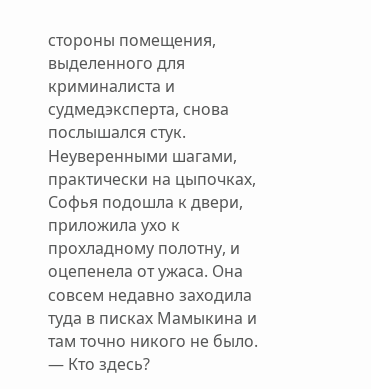стороны помещения, выделенного для криминалиста и судмедэксперта, снова послышался стук. Неуверенными шагами, практически на цыпочках, Софья подошла к двери, приложила ухо к прохладному полотну, и оцепенела от ужаса. Она совсем недавно заходила туда в писках Мамыкина и там точно никого не было.
— Кто здесь?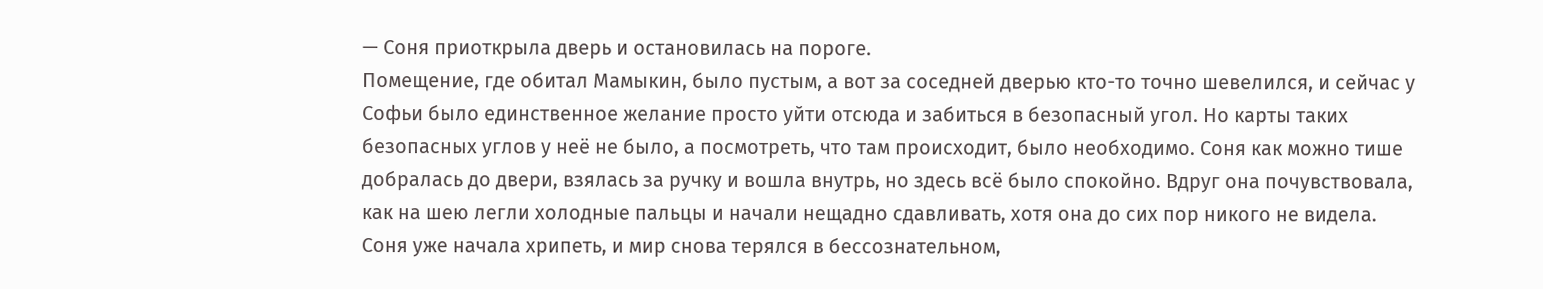— Соня приоткрыла дверь и остановилась на пороге.
Помещение, где обитал Мамыкин, было пустым, а вот за соседней дверью кто-то точно шевелился, и сейчас у Софьи было единственное желание просто уйти отсюда и забиться в безопасный угол. Но карты таких безопасных углов у неё не было, а посмотреть, что там происходит, было необходимо. Соня как можно тише добралась до двери, взялась за ручку и вошла внутрь, но здесь всё было спокойно. Вдруг она почувствовала, как на шею легли холодные пальцы и начали нещадно сдавливать, хотя она до сих пор никого не видела. Соня уже начала хрипеть, и мир снова терялся в бессознательном,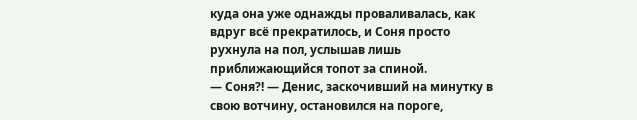куда она уже однажды проваливалась, как вдруг всё прекратилось, и Соня просто рухнула на пол, услышав лишь приближающийся топот за спиной.
— Соня?! — Денис, заскочивший на минутку в свою вотчину, остановился на пороге,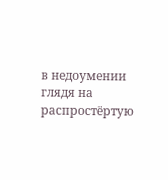в недоумении глядя на распростёртую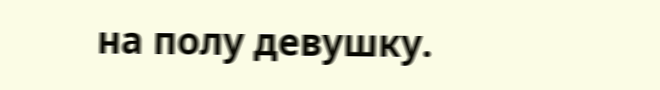на полу девушку.